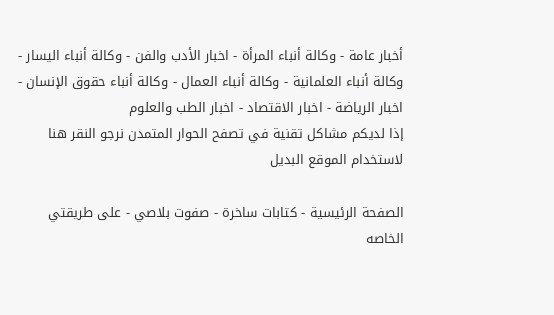أخبار عامة - وكالة أنباء المرأة - اخبار الأدب والفن - وكالة أنباء اليسار - وكالة أنباء العلمانية - وكالة أنباء العمال - وكالة أنباء حقوق الإنسان - اخبار الرياضة - اخبار الاقتصاد - اخبار الطب والعلوم
إذا لديكم مشاكل تقنية في تصفح الحوار المتمدن نرجو النقر هنا لاستخدام الموقع البديل

الصفحة الرئيسية - كتابات ساخرة - صفوت بلاصي - على طريقتي الخاصه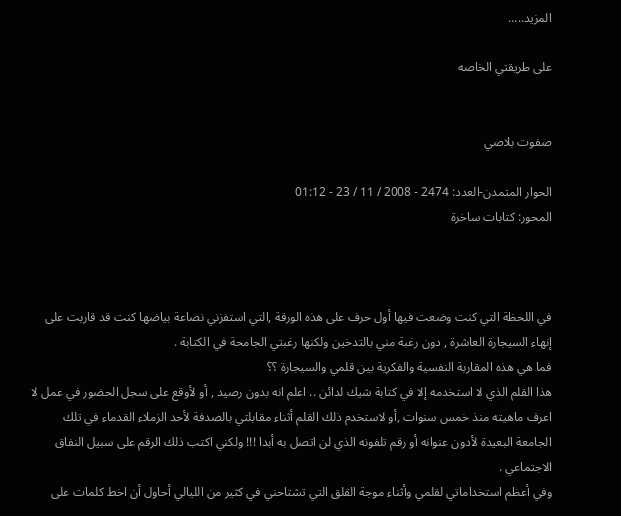المزيد.....

على طريقتي الخاصه


صفوت بلاصي

الحوار المتمدن-العدد: 2474 - 2008 / 11 / 23 - 01:12
المحور: كتابات ساخرة



في اللحظة التي كنت وضعت فيها أول حرف على هذه الورقة ,التي استفزني نصاعة بياضها كنت قد قاربت على إنهاء السيجارة العاشرة , دون رغبة مني بالتدخين ولكنها رغبتي الجامحة في الكتابة .
فما هي هذه المقاربة النفسية والفكرية بين قلمي والسيجارة ؟؟
هذا القلم الذي لا استخدمه إلا في كتابة شيك لدائن .. اعلم انه بدون رصيد , أو لأوقع على سجل الحضور في عمل لا اعرف ماهيته منذ خمس سنوات ,أو لاستخدم ذلك القلم أثناء مقابلتي بالصدفة لأحد الزملاء القدماء في تلك الجامعة البعيدة لأدون عنوانه أو رقم تلفونه الذي لن اتصل به أبدا !!! ولكني اكتب ذلك الرقم على سبيل النفاق الاجتماعي .
وفي أعظم استخداماتي لقلمي وأثناء موجة القلق التي تشتاحني في كثير من الليالي أحاول أن اخط كلمات على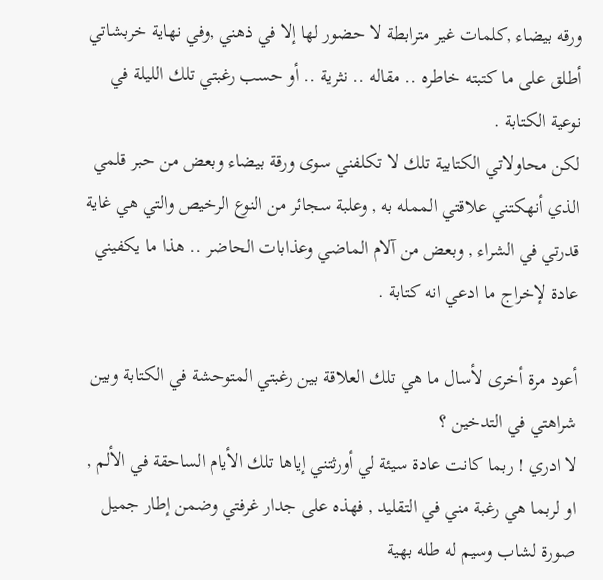ورقه بيضاء ,كلمات غير مترابطة لا حضور لها إلا في ذهني ,وفي نهاية خربشاتي أطلق على ما كتبته خاطره .. مقاله .. نثرية .. أو حسب رغبتي تلك الليلة في نوعية الكتابة .
لكن محاولاتي الكتابية تلك لا تكلفني سوى ورقة بيضاء وبعض من حبر قلمي الذي أنهكتني علاقتي الممله به , وعلبة سجائر من النوع الرخيص والتي هي غاية قدرتي في الشراء , وبعض من آلام الماضي وعذابات الحاضر .. هذا ما يكفيني عادة لإخراج ما ادعي انه كتابة .

أعود مرة أخرى لأسال ما هي تلك العلاقة بين رغبتي المتوحشة في الكتابة وبين شراهتي في التدخين ؟
لا ادري ! ربما كانت عادة سيئة لي أورثتني إياها تلك الأيام الساحقة في الألم , او لربما هي رغبة مني في التقليد , فهذه على جدار غرفتي وضمن إطار جميل صورة لشاب وسيم له طله بهية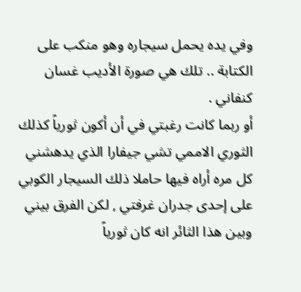وفي يده يحمل سيجاره وهو منكب على الكتابة .. تلك هي صورة الأديب غسان كنفاني .
أو ربما كانت رغبتي في أن أكون ثورياً كذلك الثوري الاممي تشي جيفارا الذي يدهشني كل مره أراه فيها حاملا ذلك السيجار الكوبي على إحدى جدران غرفتي , لكن الفرق بيني وبين هذا الثائر انه كان ثورياً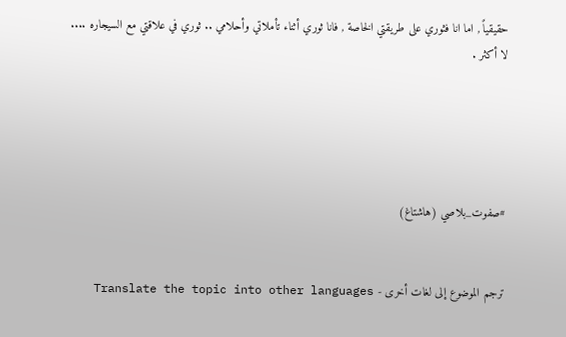حقيقياً , اما انا فثوري على طريقتي الخاصة , فانا ثوري أثناء تأملاتي وأحلامي .. ثوري في علاقتي مع السيجاره .... لا أكثر .





#صفوت_بلاصي (هاشتاغ)


ترجم الموضوع إلى لغات أخرى - Translate the topic into other languages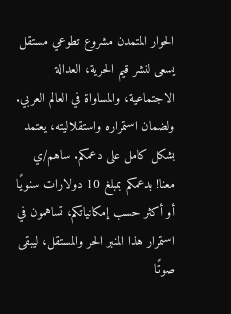الحوار المتمدن مشروع تطوعي مستقل يسعى لنشر قيم الحرية، العدالة الاجتماعية، والمساواة في العالم العربي. ولضمان استمراره واستقلاليته، يعتمد بشكل كامل على دعمكم. ساهم/ي معنا! بدعمكم بمبلغ 10 دولارات سنويًا أو أكثر حسب إمكانياتكم، تساهمون في استمرار هذا المنبر الحر والمستقل، ليبقى صوتًا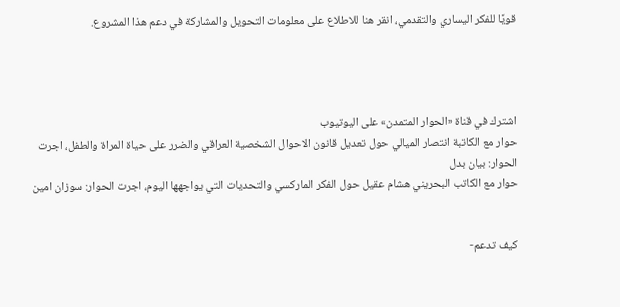قويًا للفكر اليساري والتقدمي، انقر هنا للاطلاع على معلومات التحويل والمشاركة في دعم هذا المشروع.




اشترك في قناة «الحوار المتمدن» على اليوتيوب
حوار مع الكاتبة انتصار الميالي حول تعديل قانون الاحوال الشخصية العراقي والضرر على حياة المراة والطفل، اجرت الحوار: بيان بدل
حوار مع الكاتب البحريني هشام عقيل حول الفكر الماركسي والتحديات التي يواجهها اليوم، اجرت الحوار: سوزان امين


كيف تدعم-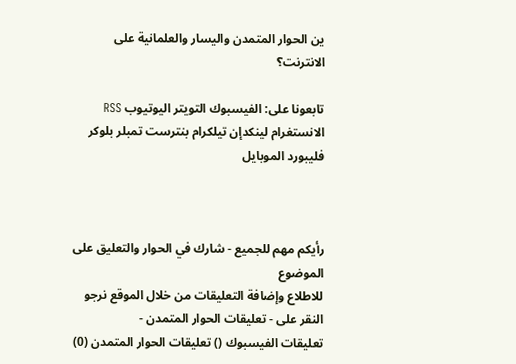ين الحوار المتمدن واليسار والعلمانية على الانترنت؟

تابعونا على: الفيسبوك التويتر اليوتيوب RSS الانستغرام لينكدإن تيلكرام بنترست تمبلر بلوكر فليبورد الموبايل



رأيكم مهم للجميع - شارك في الحوار والتعليق على الموضوع
للاطلاع وإضافة التعليقات من خلال الموقع نرجو النقر على - تعليقات الحوار المتمدن -
تعليقات الفيسبوك () تعليقات الحوار المتمدن (0)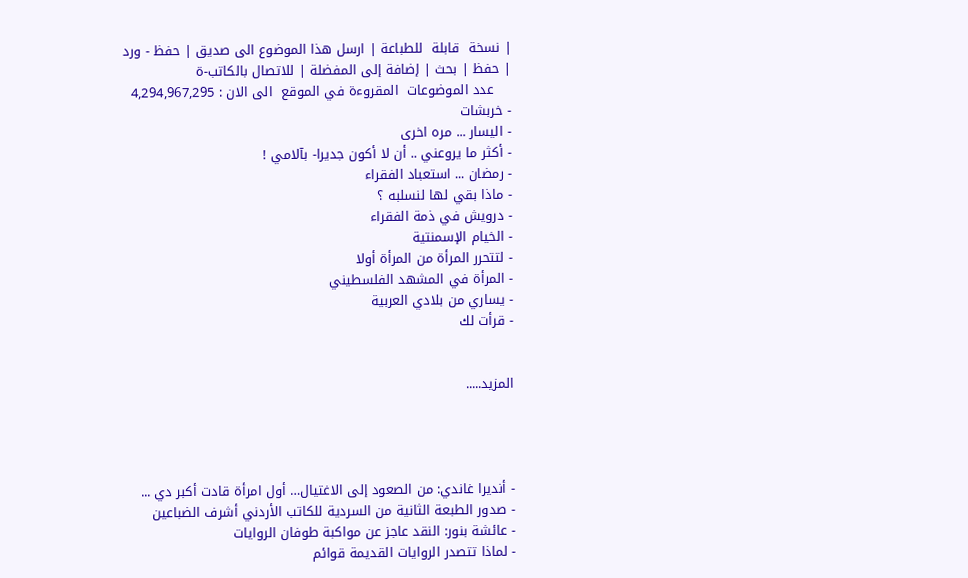| نسخة  قابلة  للطباعة | ارسل هذا الموضوع الى صديق | حفظ - ورد
| حفظ | بحث | إضافة إلى المفضلة | للاتصال بالكاتب-ة
    عدد الموضوعات  المقروءة في الموقع  الى الان : 4,294,967,295
- خربشات
- اليسار ... مره اخرى
- أكثر ما يروعني .. أن لا أكون جديرا- بآلامي !
- رمضان ... استعباد الفقراء
- ماذا بقي لها لنسلبه ؟
- درويش في ذمة الفقراء
- الخيام الإسمنتية
- لتتحرر المرأة من المرأة أولا
- المرأة في المشهد الفلسطيني
- يساري من بلادي العربية
- قرأت لك


المزيد.....




- أنديرا غاندي: من الصعود إلى الاغتيال… أول امرأة قادت أكبر دي ...
- صدور الطبعة الثانية من السردية للكاتب الأردني أشرف الضباعين
- عائشة بنور: النقد عاجز عن مواكبة طوفان الروايات
- لماذا تتصدر الروايات القديمة قوائم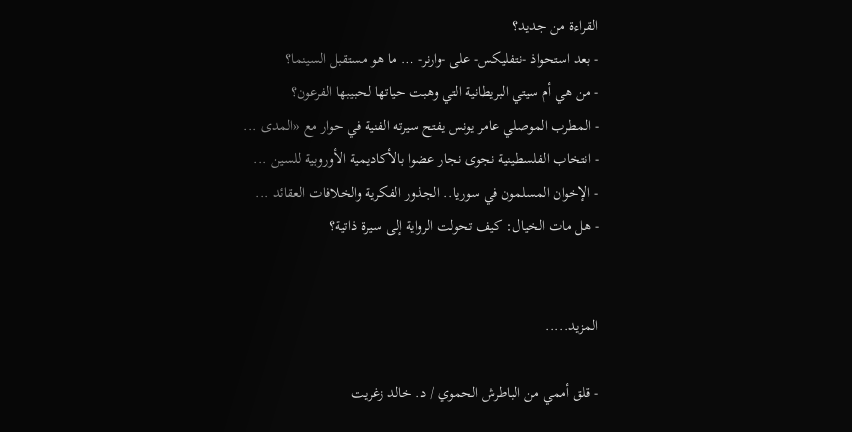القراءة من جديد؟
- بعد استحواذ -نتفليكس- على -وارنر- … ما هو مستقبل السينما؟
- من هي أم سيتي البريطانية التي وهبت حياتها لحبيبها الفرعون؟
- المطرب الموصلي عامر يونس يفتح سيرته الفنية في حوار مع «المدى ...
- انتخاب الفلسطينية نجوى نجار عضوا بالأكاديمية الأوروبية للسين ...
- الإخوان المسلمون في سوريا.. الجذور الفكرية والخلافات العقائد ...
- هل مات الخيال: كيف تحولت الرواية إلى سيرة ذاتية؟


المزيد.....

- قلق أممي من الباطرش الحموي / د. خالد زغريت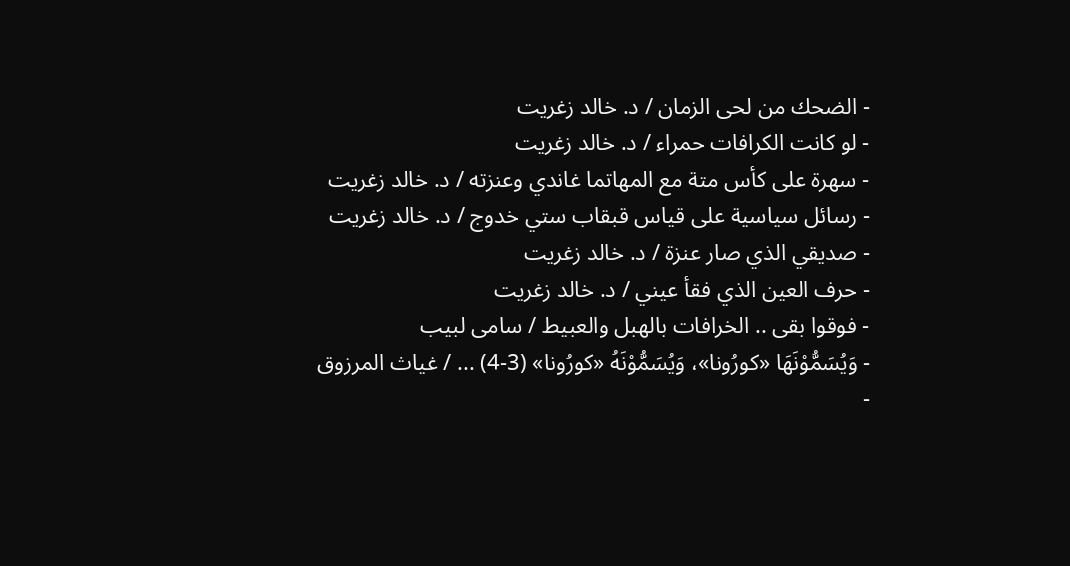- الضحك من لحى الزمان / د. خالد زغريت
- لو كانت الكرافات حمراء / د. خالد زغريت
- سهرة على كأس متة مع المهاتما غاندي وعنزته / د. خالد زغريت
- رسائل سياسية على قياس قبقاب ستي خدوج / د. خالد زغريت
- صديقي الذي صار عنزة / د. خالد زغريت
- حرف العين الذي فقأ عيني / د. خالد زغريت
- فوقوا بقى .. الخرافات بالهبل والعبيط / سامى لبيب
- وَيُسَمُّوْنَهَا «كورُونا»، وَيُسَمُّوْنَهُ «كورُونا» (3-4) ... / غياث المرزوق
-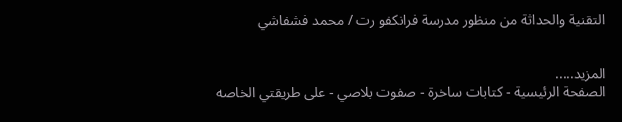التقنية والحداثة من منظور مدرسة فرانكفو رت / محمد فشفاشي


المزيد.....
الصفحة الرئيسية - كتابات ساخرة - صفوت بلاصي - على طريقتي الخاصه